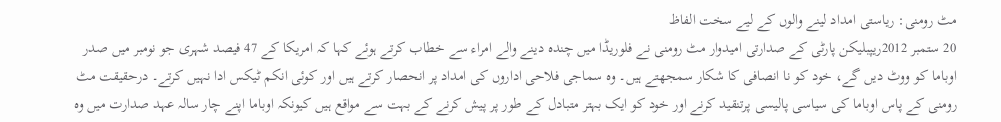مٹ رومنی: رياستی امداد لينے والوں کے ليے سخت الفاظ
20 ستمبر 2012ريپبليکن پارٹی کے صدارتی اميدوار مٹ رومنی نے فلوريڈا ميں چندہ دينے والے امراء سے خطاب کرتے ہوئے کہا کہ امريکا کے 47 فيصد شہری جو نومبر ميں صدر اوباما کو ووٹ ديں گے، خود کو نا انصافی کا شکار سمجھتے ہيں۔ وہ سماجی فلاحی اداروں کی امداد پر انحصار کرتے ہيں اور کوئی انکم ٹيکس ادا نہيں کرتے۔ درحقيقت مٹ رومنی کے پاس اوباما کی سياسی پاليسی پرتنقيد کرنے اور خود کو ايک بہتر متبادل کے طور پر پيش کرنے کے بہت سے مواقع ہيں کيونکہ اوباما اپنے چار سالہ عہد صدارت ميں وہ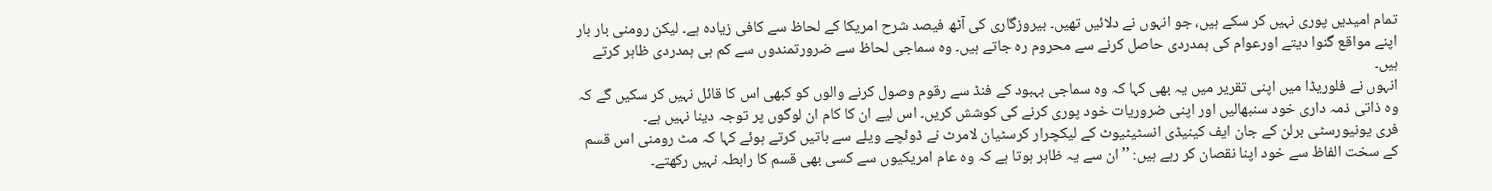تمام اميديں پوری نہيں کر سکے ہيں، جو انہوں نے دلائيں تھيں۔ بيروزگاری کی آٹھ فيصد شرح امريکا کے لحاظ سے کافی زيادہ ہے۔ ليکن رومنی بار بار اپنے مواقع گنوا ديتے اورعوام کی ہمدردی حاصل کرنے سے محروم رہ جاتے ہيں۔ وہ سماجی لحاظ سے ضرورتمندوں سے کم ہی ہمدردی ظاہر کرتے ہيں۔
انہوں نے فلوريڈا ميں اپنی تقرير ميں يہ بھی کہا کہ وہ سماجی بہبود کے فنڈ سے رقوم وصول کرنے والوں کو کبھی اس کا قائل نہيں کر سکيں گے کہ وہ ذاتی ذمہ داری خود سنبھاليں اور اپنی ضروريات خود پوری کرنے کی کوشش کريں۔ اس ليے ان کا کام ان لوگوں پر توجہ دينا نہيں ہے۔
فری يونيورسٹی برلن کے جان ايف کينيڈی انسٹيٹيوٹ کے ليکچرار کرسٹيان لامرٹ نے ڈوئچے ويلے سے باتيں کرتے ہوئے کہا کہ مٹ رومنی اس قسم کے سخت الفاظ سے خود اپنا نقصان کر رہے ہيں: ’’ان سے يہ ظاہر ہوتا ہے کہ وہ عام امريکيوں سے کسی بھی قسم کا رابطہ نہيں رکھتے۔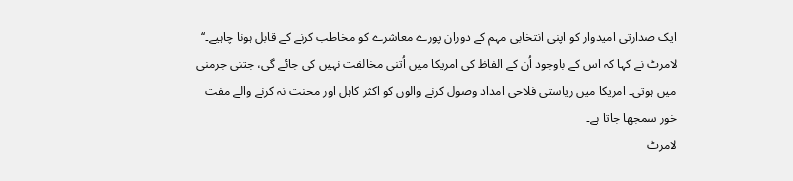ايک صدارتی اميدوار کو اپنی انتخابی مہم کے دوران پورے معاشرے کو مخاطب کرنے کے قابل ہونا چاہيے۔‘‘
لامرٹ نے کہا کہ اس کے باوجود اُن کے الفاظ کی امريکا ميں اُتنی مخالفت نہيں کی جائے گی، جتنی جرمنی ميں ہوتی۔ امريکا ميں رياستی فلاحی امداد وصول کرنے والوں کو اکثر کاہل اور محنت نہ کرنے والے مفت خور سمجھا جاتا ہے۔
لامرٹ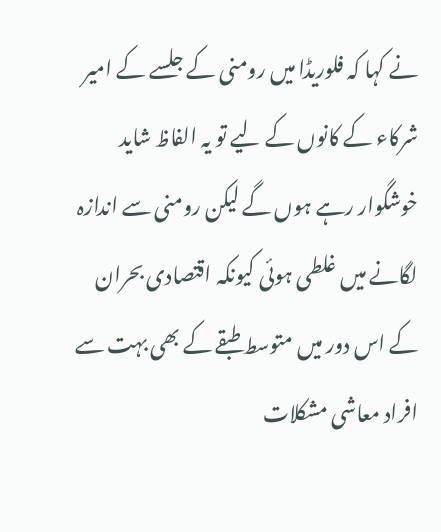نے کہا کہ فلوريڈا ميں رومنی کے جلسے کے امير شرکاء کے کانوں کے ليے تو يہ الفاظ شايد خوشگوار رہے ہوں گے ليکن رومنی سے اندازہ لگانے ميں غلطی ہوئی کيونکہ اقتصادی بحران کے اس دور ميں متوسط طبقے کے بھی بہت سے افراد معاشی مشکلات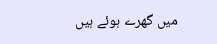ميں گھرے ہوئے ہيں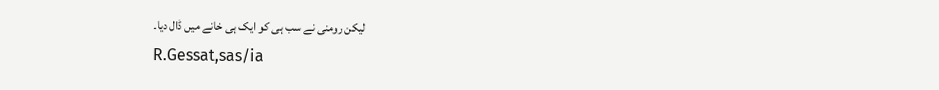ليکن رومنی نے سب ہی کو ايک ہی خانے ميں ڈال ديا۔
R.Gessat,sas/ia